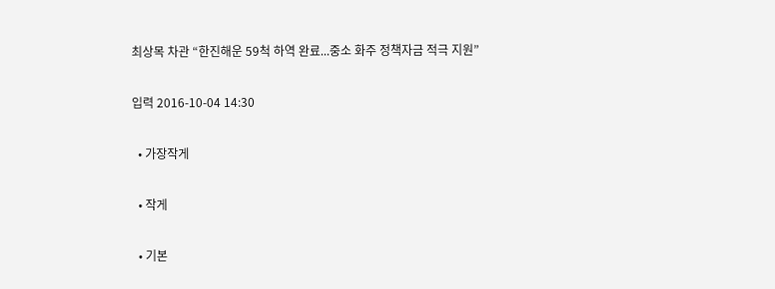최상목 차관 “한진해운 59척 하역 완료...중소 화주 정책자금 적극 지원”

입력 2016-10-04 14:30

  • 가장작게

  • 작게

  • 기본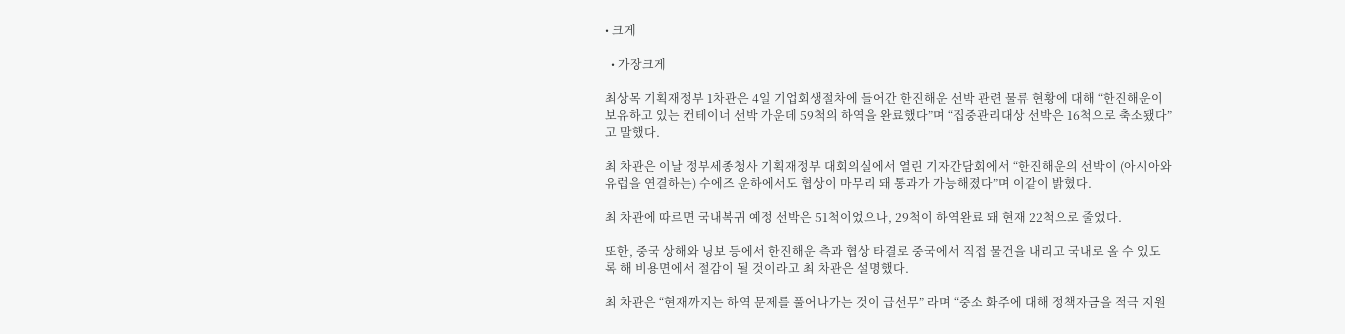• 크게

  • 가장크게

최상목 기획재정부 1차관은 4일 기업회생절차에 들어간 한진해운 선박 관련 물류 현황에 대해 “한진해운이 보유하고 있는 컨테이너 선박 가운데 59척의 하역을 완료했다”며 “집중관리대상 선박은 16척으로 축소됐다”고 말했다.

최 차관은 이날 정부세종청사 기획재정부 대회의실에서 열린 기자간담회에서 “한진해운의 선박이 (아시아와 유럽을 연결하는) 수에즈 운하에서도 협상이 마무리 돼 통과가 가능해졌다”며 이같이 밝혔다.

최 차관에 따르면 국내복귀 예정 선박은 51척이었으나, 29척이 하역완료 돼 현재 22척으로 줄었다.

또한, 중국 상해와 닝보 등에서 한진해운 측과 협상 타결로 중국에서 직접 물건을 내리고 국내로 올 수 있도록 해 비용면에서 절감이 될 것이라고 최 차관은 설명했다.

최 차관은 “현재까지는 하역 문제를 풀어나가는 것이 급선무” 라며 “중소 화주에 대해 정책자금을 적극 지원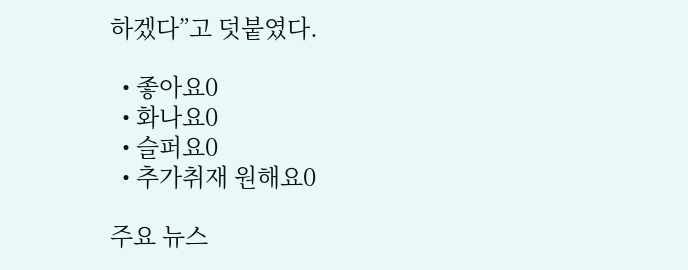하겠다”고 덧붙였다.

  • 좋아요0
  • 화나요0
  • 슬퍼요0
  • 추가취재 원해요0

주요 뉴스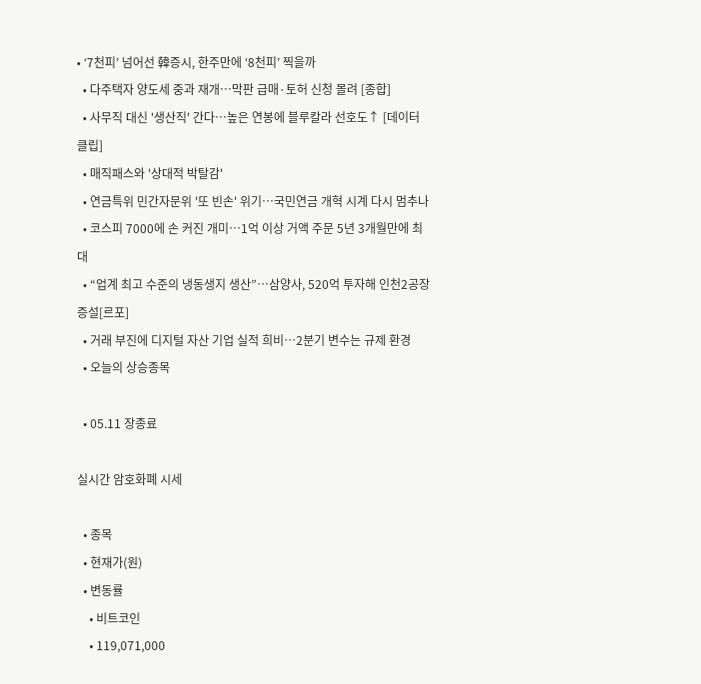• ‘7천피’ 넘어선 韓증시, 한주만에 ‘8천피’ 찍을까
  • 다주택자 양도세 중과 재개⋯막판 급매·토허 신청 몰려 [종합]
  • 사무직 대신 '생산직' 간다…높은 연봉에 블루칼라 선호도↑ [데이터클립]
  • 매직패스와 '상대적 박탈감'
  • 연금특위 민간자문위 '또 빈손' 위기⋯국민연금 개혁 시계 다시 멈추나
  • 코스피 7000에 손 커진 개미…1억 이상 거액 주문 5년 3개월만에 최대
  • “업계 최고 수준의 냉동생지 생산”…삼양사, 520억 투자해 인천2공장 증설[르포]
  • 거래 부진에 디지털 자산 기업 실적 희비…2분기 변수는 규제 환경
  • 오늘의 상승종목

  • 05.11 장종료

실시간 암호화폐 시세

  • 종목
  • 현재가(원)
  • 변동률
    • 비트코인
    • 119,071,000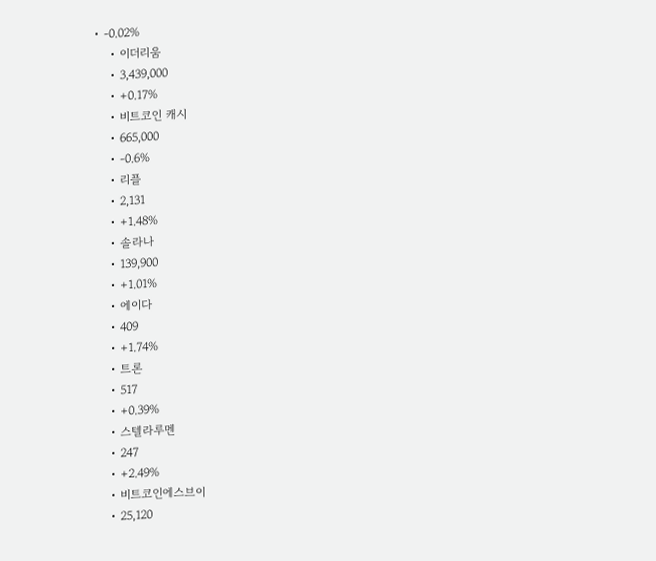• -0.02%
    • 이더리움
    • 3,439,000
    • +0.17%
    • 비트코인 캐시
    • 665,000
    • -0.6%
    • 리플
    • 2,131
    • +1.48%
    • 솔라나
    • 139,900
    • +1.01%
    • 에이다
    • 409
    • +1.74%
    • 트론
    • 517
    • +0.39%
    • 스텔라루멘
    • 247
    • +2.49%
    • 비트코인에스브이
    • 25,120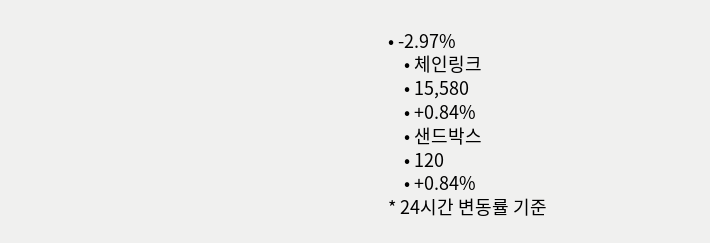• -2.97%
    • 체인링크
    • 15,580
    • +0.84%
    • 샌드박스
    • 120
    • +0.84%
* 24시간 변동률 기준